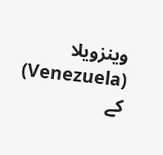وینزویلا (Venezuela) کے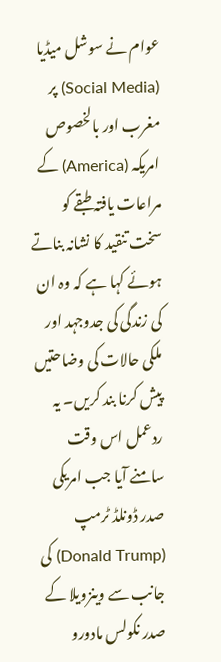عوام نے سوشل میڈیا (Social Media) پر مغرب اور بالخصوص امریکہ (America) کے مراعات یافتہ طبقے کو سخت تنقید کا نشانہ بناتے ہوئے کہا ہے کہ وہ ان کی زندگی کی جدوجہد اور ملکی حالات کی وضاحتیں پیش کرنا بند کریں۔ یہ ردعمل اس وقت سامنے آیا جب امریکی صدر ڈونلڈ ٹرمپ (Donald Trump) کی جانب سے وینزویلا کے صدر نکولس مادورو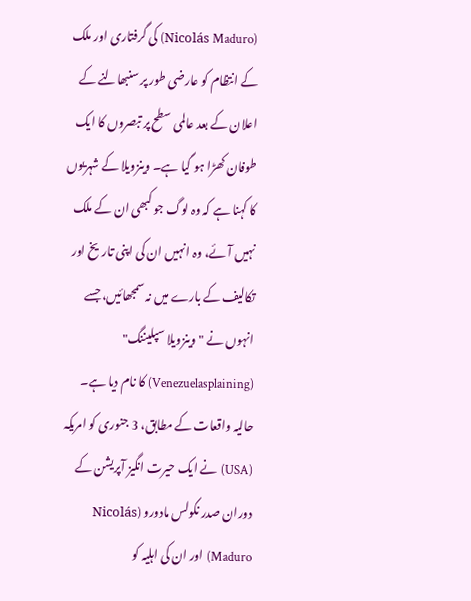(Nicolás Maduro) کی گرفتاری اور ملک کے انتظام کو عارضی طور پر سنبھالنے کے اعلان کے بعد عالمی سطح پر تبصروں کا ایک طوفان کھڑا ہو گیا ہے۔ وینزویلا کے شہریوں کا کہنا ہے کہ وہ لوگ جو کبھی ان کے ملک نہیں آئے، وہ انہیں ان کی اپنی تاریخ اور تکالیف کے بارے میں نہ سمجھائیں، جسے انہوں نے "وینزویلا سپلیننگ" (Venezuelasplaining) کا نام دیا ہے۔
حالیہ واقعات کے مطابق، 3 جنوری کو امریکہ (USA) نے ایک حیرت انگیز آپریشن کے دوران صدر نکولس مادورو (Nicolás Maduro) اور ان کی اہلیہ کو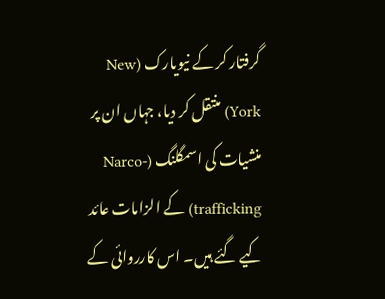گرفتار کر کے نیویارک (New York) منتقل کر دیا، جہاں ان پر منشیات کی اسمگلنگ (Narco-trafficking) کے الزامات عائد کیے گئے ہیں۔ اس کارروائی کے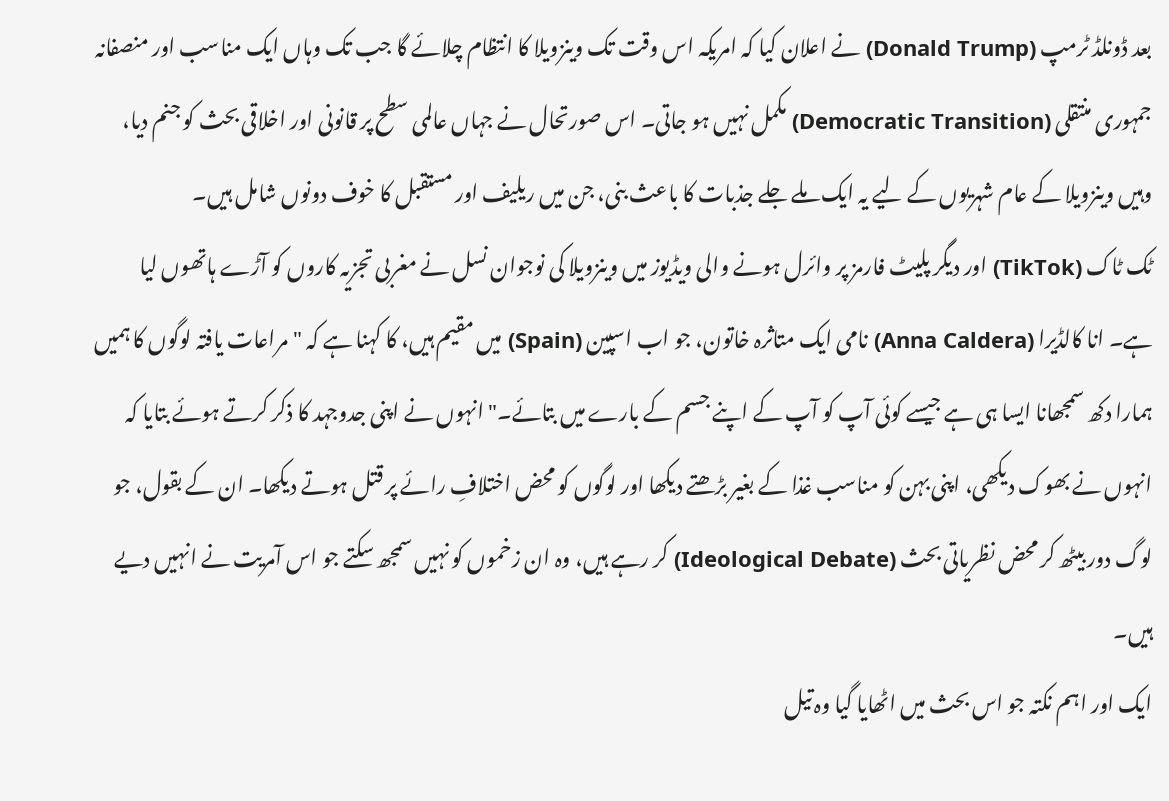بعد ڈونلڈ ٹرمپ (Donald Trump) نے اعلان کیا کہ امریکہ اس وقت تک وینزویلا کا انتظام چلائے گا جب تک وہاں ایک مناسب اور منصفانہ جمہوری منتقلی (Democratic Transition) مکمل نہیں ہو جاتی۔ اس صورتحال نے جہاں عالمی سطح پر قانونی اور اخلاقی بحث کو جنم دیا، وہیں وینزویلا کے عام شہریوں کے لیے یہ ایک ملے جلے جذبات کا باعث بنی، جن میں ریلیف اور مستقبل کا خوف دونوں شامل ہیں۔
ٹک ٹاک (TikTok) اور دیگر پلیٹ فارمز پر وائرل ہونے والی ویڈیوز میں وینزویلا کی نوجوان نسل نے مغربی تجزیہ کاروں کو آڑے ہاتھوں لیا ہے۔ انا کالڈیرا (Anna Caldera) نامی ایک متاثرہ خاتون، جو اب اسپین (Spain) میں مقیم ہیں، کا کہنا ہے کہ "مراعات یافتہ لوگوں کا ہمیں ہمارا دکھ سمجھانا ایسا ہی ہے جیسے کوئی آپ کو آپ کے اپنے جسم کے بارے میں بتائے۔" انہوں نے اپنی جدوجہد کا ذکر کرتے ہوئے بتایا کہ انہوں نے بھوک دیکھی، اپنی بہن کو مناسب غذا کے بغیر بڑھتے دیکھا اور لوگوں کو محض اختلافِ رائے پر قتل ہوتے دیکھا۔ ان کے بقول، جو لوگ دور بیٹھ کر محض نظریاتی بحث (Ideological Debate) کر رہے ہیں، وہ ان زخموں کو نہیں سمجھ سکتے جو اس آمریت نے انہیں دیے ہیں۔
ایک اور اہم نکتہ جو اس بحث میں اٹھایا گیا وہ تیل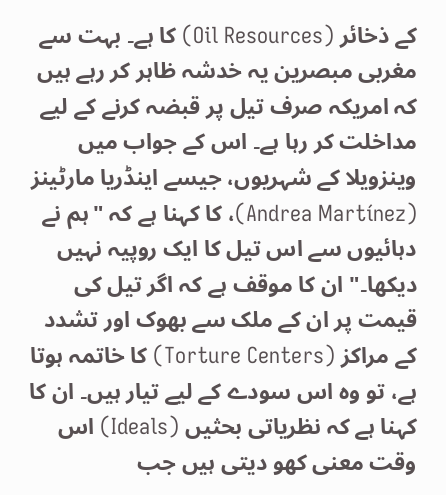کے ذخائر (Oil Resources) کا ہے۔ بہت سے مغربی مبصرین یہ خدشہ ظاہر کر رہے ہیں کہ امریکہ صرف تیل پر قبضہ کرنے کے لیے مداخلت کر رہا ہے۔ اس کے جواب میں وینزویلا کے شہریوں، جیسے اینڈریا مارٹینز (Andrea Martínez)، کا کہنا ہے کہ "ہم نے دہائیوں سے اس تیل کا ایک روپیہ نہیں دیکھا۔" ان کا موقف ہے کہ اگر تیل کی قیمت پر ان کے ملک سے بھوک اور تشدد کے مراکز (Torture Centers) کا خاتمہ ہوتا ہے، تو وہ اس سودے کے لیے تیار ہیں۔ ان کا کہنا ہے کہ نظریاتی بحثیں (Ideals) اس وقت معنی کھو دیتی ہیں جب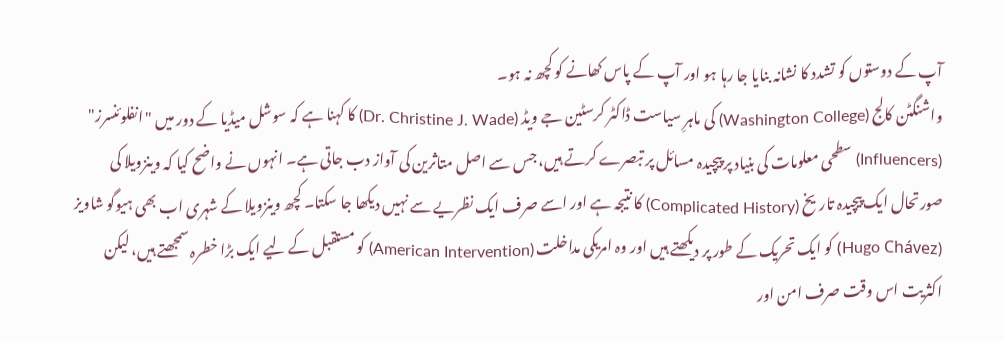آپ کے دوستوں کو تشدد کا نشانہ بنایا جا رہا ہو اور آپ کے پاس کھانے کو کچھ نہ ہو۔
واشنگٹن کالج (Washington College) کی ماہرِ سیاست ڈاکٹر کرسٹین جے ویڈ (Dr. Christine J. Wade) کا کہنا ہے کہ سوشل میڈیا کے دور میں "انفلوئنسرز" (Influencers) سطحی معلومات کی بنیاد پر پیچیدہ مسائل پر تبصرے کرتے ہیں، جس سے اصل متاثرین کی آواز دب جاتی ہے۔ انہوں نے واضح کیا کہ وینزویلا کی صورتحال ایک پیچیدہ تاریخ (Complicated History) کا نتیجہ ہے اور اسے صرف ایک نظریے سے نہیں دیکھا جا سکتا۔ کچھ وینزویلا کے شہری اب بھی ہیوگو شاویز (Hugo Chávez) کو ایک تحریک کے طور پر دیکھتے ہیں اور وہ امریکی مداخلت (American Intervention) کو مستقبل کے لیے ایک بڑا خطرہ سمجھتے ہیں، لیکن اکثریت اس وقت صرف امن اور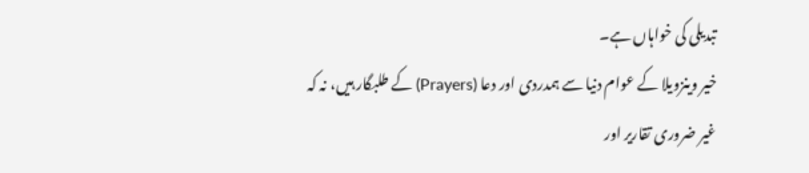تبدیلی کی خواہاں ہے۔
خیر وینزویلا کے عوام دنیا سے ہمدردی اور دعا (Prayers) کے طلبگار ہیں، نہ کہ غیر ضروری تقاریر اور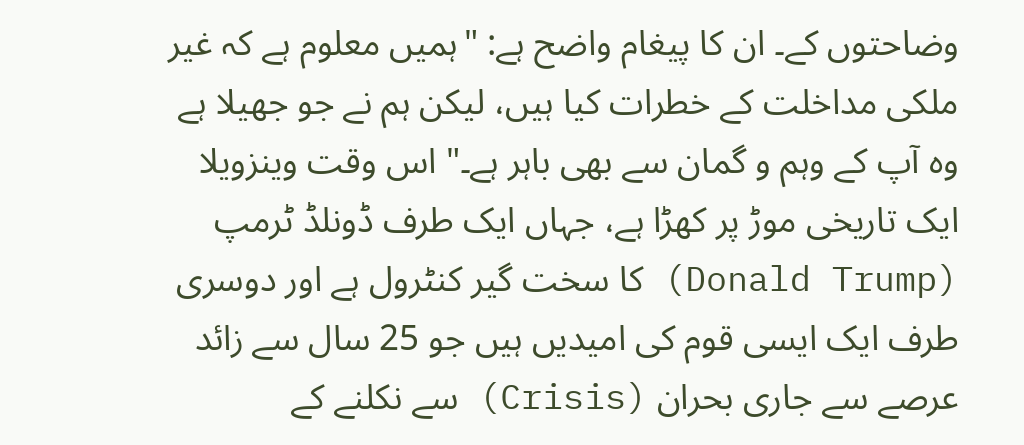وضاحتوں کے۔ ان کا پیغام واضح ہے: "ہمیں معلوم ہے کہ غیر ملکی مداخلت کے خطرات کیا ہیں، لیکن ہم نے جو جھیلا ہے وہ آپ کے وہم و گمان سے بھی باہر ہے۔" اس وقت وینزویلا ایک تاریخی موڑ پر کھڑا ہے، جہاں ایک طرف ڈونلڈ ٹرمپ (Donald Trump) کا سخت گیر کنٹرول ہے اور دوسری طرف ایک ایسی قوم کی امیدیں ہیں جو 25 سال سے زائد عرصے سے جاری بحران (Crisis) سے نکلنے کے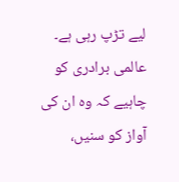لیے تڑپ رہی ہے۔ عالمی برادری کو چاہیے کہ وہ ان کی آواز کو سنیں،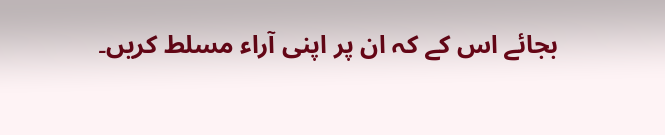بجائے اس کے کہ ان پر اپنی آراء مسلط کریں۔